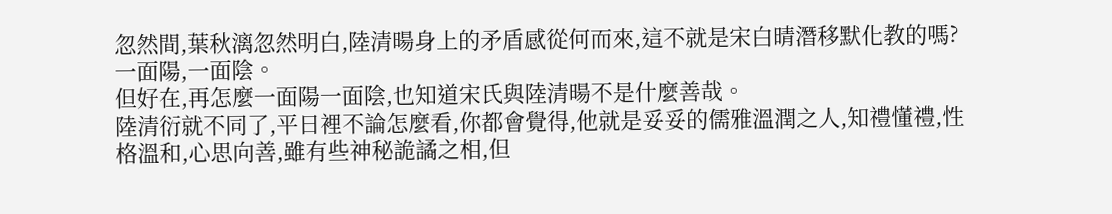忽然間,葉秋漓忽然明白,陸清暘身上的矛盾感從何而來,這不就是宋白晴潛移默化教的嗎?
一面陽,一面陰。
但好在,再怎麼一面陽一面陰,也知道宋氏與陸清暘不是什麼善哉。
陸清衍就不同了,平日裡不論怎麼看,你都會覺得,他就是妥妥的儒雅溫潤之人,知禮懂禮,性格溫和,心思向善,雖有些神秘詭譎之相,但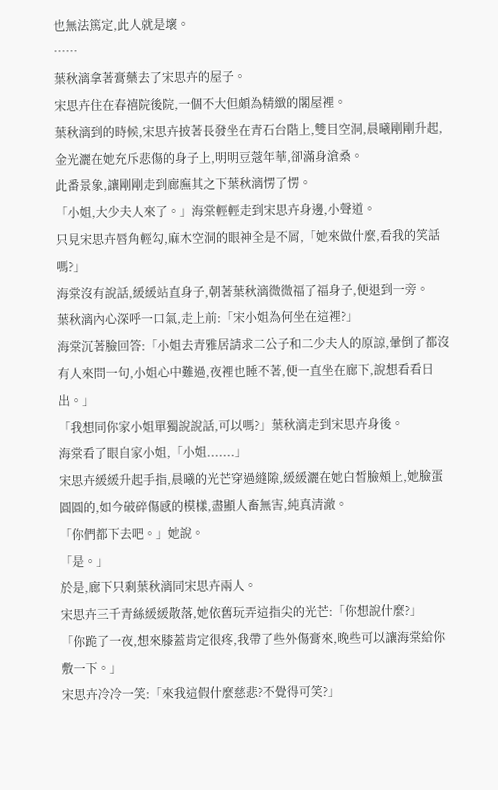也無法篤定,此人就是壞。
……
葉秋漓拿著膏藥去了宋思卉的屋子。
宋思卉住在春禧院後院,一個不大但頗為精緻的閣屋裡。
葉秋漓到的時候,宋思卉披著長發坐在青石台階上,雙目空洞,晨曦剛剛升起,金光灑在她充斥悲傷的身子上,明明豆蔻年華,卻滿身滄桑。
此番景象,讓剛剛走到廊廡其之下葉秋漓愣了愣。
「小姐,大少夫人來了。」海棠輕輕走到宋思卉身邊,小聲道。
只見宋思卉唇角輕勾,麻木空洞的眼神全是不屑,「她來做什麼,看我的笑話嗎?」
海棠沒有說話,緩緩站直身子,朝著葉秋漓微微福了福身子,便退到一旁。
葉秋漓內心深呼一口氣,走上前:「宋小姐為何坐在這裡?」
海棠沉著臉回答:「小姐去青雅居請求二公子和二少夫人的原諒,暈倒了都沒有人來問一句,小姐心中難過,夜裡也睡不著,便一直坐在廊下,說想看看日出。」
「我想同你家小姐單獨說說話,可以嗎?」葉秋漓走到宋思卉身後。
海棠看了眼自家小姐,「小姐.......」
宋思卉緩緩升起手指,晨曦的光芒穿過縫隙,緩緩灑在她白皙臉頰上,她臉蛋圓圓的,如今破碎傷感的模樣,盡顯人畜無害,純真清澈。
「你們都下去吧。」她說。
「是。」
於是,廊下只剩葉秋漓同宋思卉兩人。
宋思卉三千青絲緩緩散落,她依舊玩弄這指尖的光芒:「你想說什麼?」
「你跪了一夜,想來膝蓋肯定很疼,我帶了些外傷膏來,晚些可以讓海棠給你敷一下。」
宋思卉冷冷一笑:「來我這假什麼慈悲?不覺得可笑?」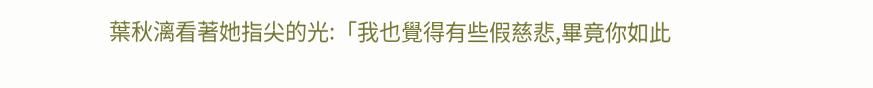葉秋漓看著她指尖的光:「我也覺得有些假慈悲,畢竟你如此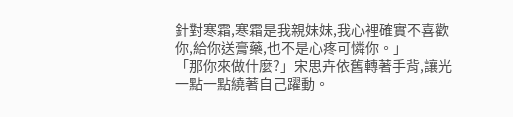針對寒霜,寒霜是我親妹妹,我心裡確實不喜歡你,給你送膏藥,也不是心疼可憐你。」
「那你來做什麼?」宋思卉依舊轉著手背,讓光一點一點繞著自己躍動。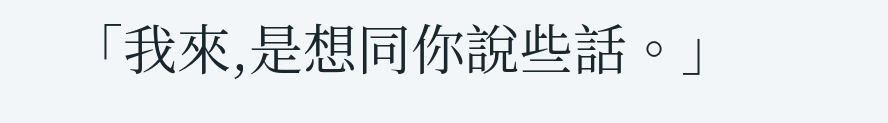「我來,是想同你說些話。」